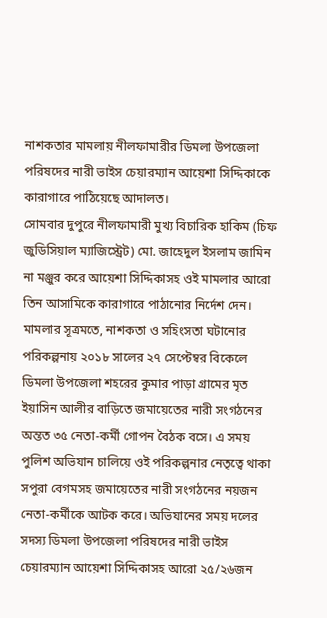নাশকতার মামলায় নীলফামারীর ডিমলা উপজেলা পরিষদের নারী ভাইস চেয়ারম্যান আয়েশা সিদ্দিকাকে কারাগারে পাঠিয়েছে আদালত।
সোমবার দুপুরে নীলফামারী মুখ্য বিচারিক হাকিম (চিফ জুডিসিয়াল ম্যাজিস্ট্রেট) মো. জাহেদুল ইসলাম জামিন না মঞ্জুর করে আয়েশা সিদ্দিকাসহ ওই মামলার আরো তিন আসামিকে কারাগারে পাঠানোর নির্দেশ দেন।
মামলার সূত্রমতে, নাশকতা ও সহিংসতা ঘটানোর পরিকল্পনায় ২০১৮ সালের ২৭ সেপ্টেম্বর বিকেলে ডিমলা উপজেলা শহরের কুমার পাড়া গ্রামের মৃত ইয়াসিন আলীর বাড়িতে জমায়েতের নারী সংগঠনের অন্তত ৩৫ নেতা-কর্মী গোপন বৈঠক বসে। এ সময় পুলিশ অভিযান চালিয়ে ওই পরিকল্পনার নেতৃত্বে থাকা সপুরা বেগমসহ জমায়েতের নারী সংগঠনের নয়জন নেতা-কর্মীকে আটক করে। অভিযানের সময় দলের সদস্য ডিমলা উপজেলা পরিষদের নারী ভাইস চেয়ারম্যান আয়েশা সিদ্দিকাসহ আরো ২৫/২৬জন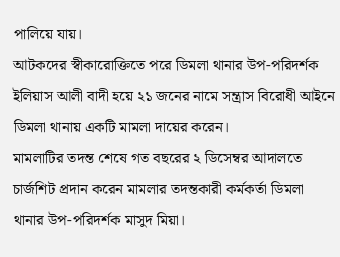পালিয়ে যায়।
আটকদের স্বীকারোক্তিতে পরে ডিমলা থানার উপ-পরিদর্শক ইলিয়াস আলী বাদী হয়ে ২১ জনের নামে সন্ত্রাস বিরোধী আইনে ডিমলা থানায় একটি মামলা দায়ের করেন।
মামলাটির তদন্ত শেষে গত বছরের ২ ডিসেম্বর আদালতে চার্জশিট প্রদান করেন মামলার তদন্তকারী কর্মকর্তা ডিমলা থানার উপ-পরিদর্শক মাসুদ মিয়া।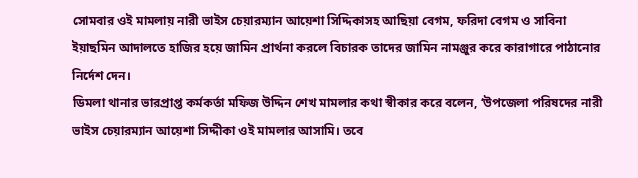সোমবার ওই মামলায় নারী ভাইস চেয়ারম্যান আয়েশা সিদ্দিকাসহ আছিয়া বেগম, ফরিদা বেগম ও সাবিনা ইয়াছমিন আদালতে হাজির হয়ে জামিন প্রার্থনা করলে বিচারক তাদের জামিন নামঞ্জুর করে কারাগারে পাঠানোর নির্দেশ দেন।
ডিমলা থানার ভারপ্রাপ্ত কর্মকর্তা মফিজ উদ্দিন শেখ মামলার কথা স্বীকার করে বলেন, ‘উপজেলা পরিষদের নারী ভাইস চেয়ারম্যান আয়েশা সিদ্দীকা ওই মামলার আসামি। তবে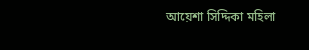আয়েশা সিদ্দিকা মহিলা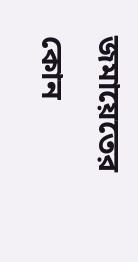জমায়েতের কোন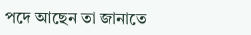পদে আছেন তা জানাতে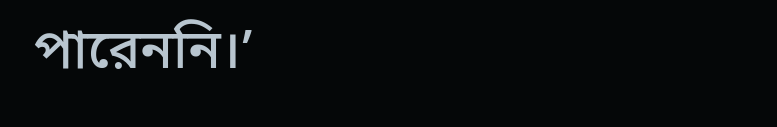পারেননি।’